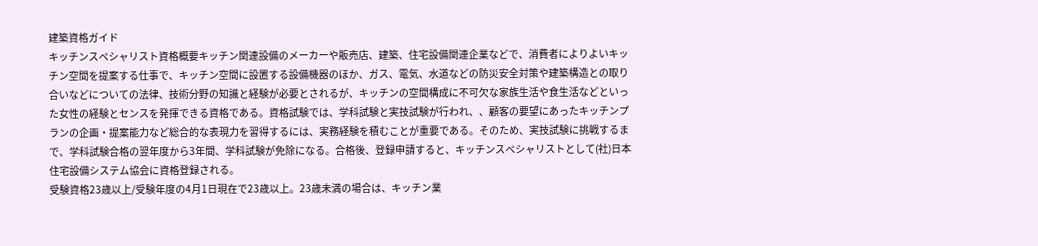建築資格ガイド
キッチンスペシャリスト資格概要キッチン関連設備のメーカーや販売店、建築、住宅設備関連企業などで、消費者によりよいキッチン空間を提案する仕事で、キッチン空間に設置する設備機器のほか、ガス、電気、水道などの防災安全対策や建築構造との取り合いなどについての法律、技術分野の知識と経験が必要とされるが、キッチンの空間構成に不可欠な家族生活や食生活などといった女性の経験とセンスを発揮できる資格である。資格試験では、学科試験と実技試験が行われ、、顧客の要望にあったキッチンプランの企画・提案能力など総合的な表現力を習得するには、実務経験を積むことが重要である。そのため、実技試験に挑戦するまで、学科試験合格の翌年度から3年間、学科試験が免除になる。合格後、登録申請すると、キッチンスペシャリストとして(社)日本住宅設備システム協会に資格登録される。
受験資格23歳以上/受験年度の4月1日現在で23歳以上。23歳未満の場合は、キッチン業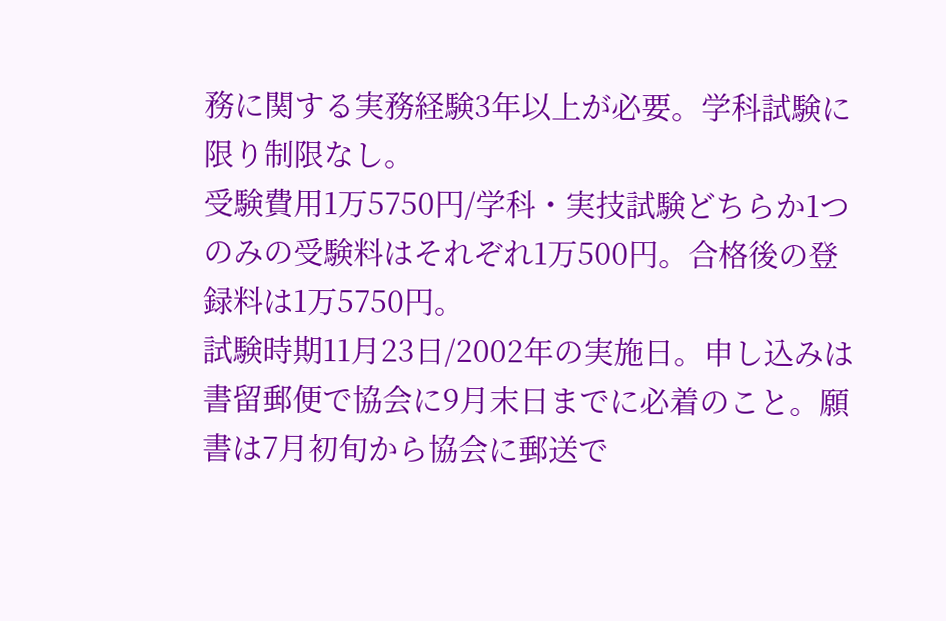務に関する実務経験3年以上が必要。学科試験に限り制限なし。
受験費用1万5750円/学科・実技試験どちらか1つのみの受験料はそれぞれ1万500円。合格後の登録料は1万5750円。
試験時期11月23日/2002年の実施日。申し込みは書留郵便で協会に9月末日までに必着のこと。願書は7月初旬から協会に郵送で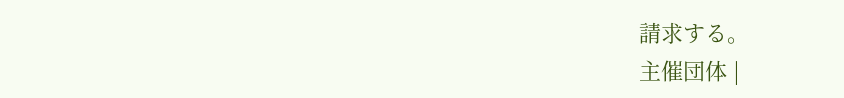請求する。
主催団体 |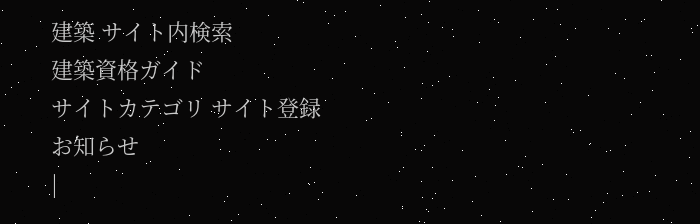建築 サイト内検索
建築資格ガイド
サイトカテゴリ サイト登録
お知らせ
|